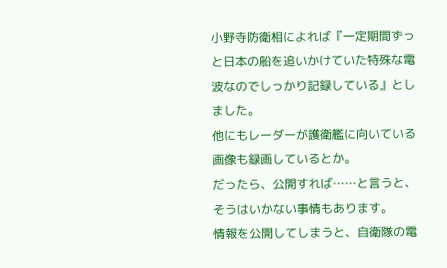小野寺防衛相によれば『一定期間ずっと日本の船を追いかけていた特殊な電波なのでしっかり記録している』としました。
他にもレーダーが護衛艦に向いている画像も録画しているとか。
だったら、公開すれば……と言うと、そうはいかない事情もあります。
情報を公開してしまうと、自衛隊の電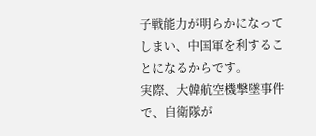子戦能力が明らかになってしまい、中国軍を利することになるからです。
実際、大韓航空機撃墜事件で、自衛隊が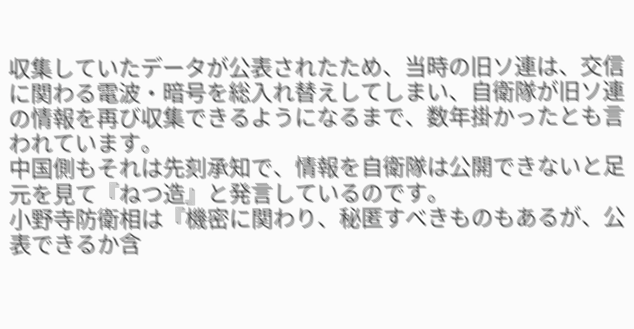収集していたデータが公表されたため、当時の旧ソ連は、交信に関わる電波・暗号を総入れ替えしてしまい、自衛隊が旧ソ連の情報を再び収集できるようになるまで、数年掛かったとも言われています。
中国側もそれは先刻承知で、情報を自衛隊は公開できないと足元を見て『ねつ造』と発言しているのです。
小野寺防衛相は『機密に関わり、秘匿すべきものもあるが、公表できるか含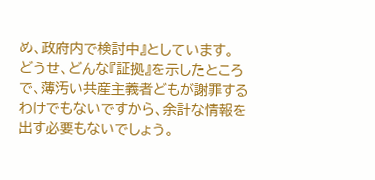め、政府内で検討中』としています。
どうせ、どんな『証拠』を示したところで、薄汚い共産主義者どもが謝罪するわけでもないですから、余計な情報を出す必要もないでしょう。